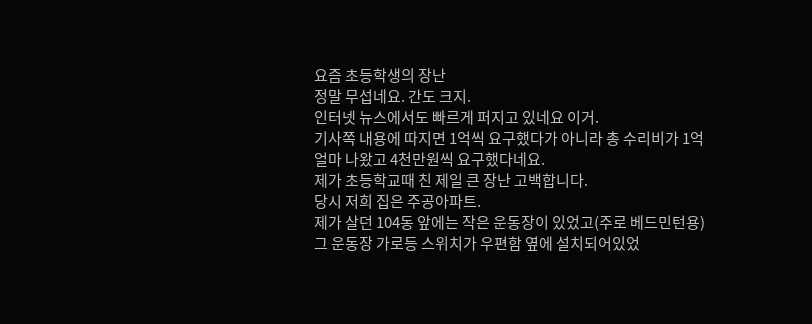요즘 초등학생의 장난
정말 무섭네요. 간도 크지.
인터넷 뉴스에서도 빠르게 퍼지고 있네요 이거.
기사쪽 내용에 따지면 1억씩 요구했다가 아니라 총 수리비가 1억 얼마 나왔고 4천만원씩 요구했다네요.
제가 초등학교때 친 제일 큰 장난 고백합니다.
당시 저희 집은 주공아파트.
제가 살던 104동 앞에는 작은 운동장이 있었고(주로 베드민턴용)
그 운동장 가로등 스위치가 우편함 옆에 설치되어있었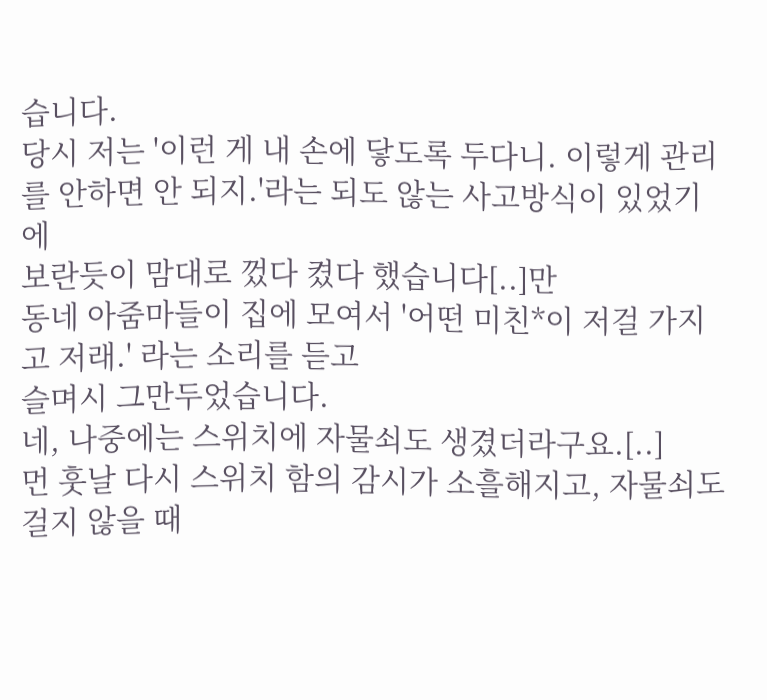습니다.
당시 저는 '이런 게 내 손에 닿도록 두다니. 이렇게 관리를 안하면 안 되지.'라는 되도 않는 사고방식이 있었기에
보란듯이 맘대로 껐다 켰다 했습니다[..]만
동네 아줌마들이 집에 모여서 '어떤 미친*이 저걸 가지고 저래.' 라는 소리를 듣고
슬며시 그만두었습니다.
네, 나중에는 스위치에 자물쇠도 생겼더라구요.[..]
먼 훗날 다시 스위치 함의 감시가 소흘해지고, 자물쇠도 걸지 않을 때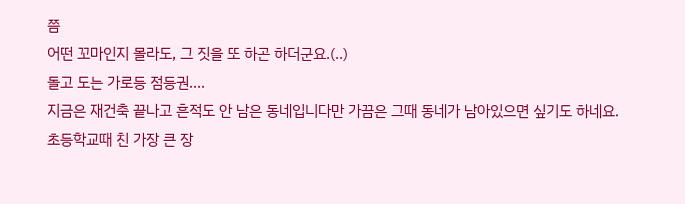쯤
어떤 꼬마인지 몰라도, 그 짓을 또 하곤 하더군요.(..)
돌고 도는 가로등 점등권....
지금은 재건축 끝나고 흔적도 안 남은 동네입니다만 가끔은 그때 동네가 남아있으면 싶기도 하네요.
초등학교때 친 가장 큰 장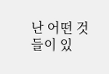난 어떤 것들이 있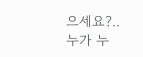으세요?..
누가 누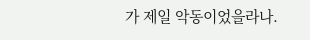가 제일 악동이었을라나.